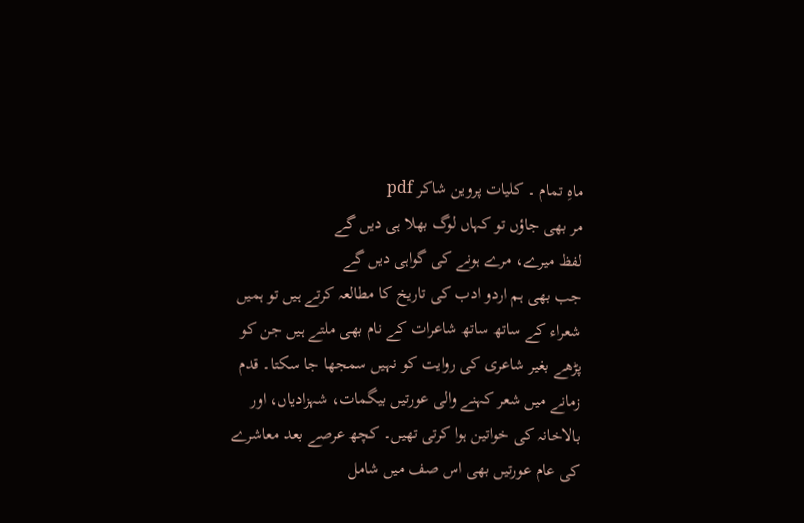ماہِ تمام ۔ کلیات پروین شاکر pdf
مر بھی جاؤں تو کہاں لوگ بھلا ہی دیں گے
لفظ میرے، مرے ہونے کی گواہی دیں گے
جب بھی ہم اردو ادب کی تاریخ کا مطالعہ کرتے ہیں تو ہمیں شعراء کے ساتھ ساتھ شاعرات کے نام بھی ملتے ہیں جن کو پڑھے بغیر شاعری کی روایت کو نہیں سمجھا جا سکتا۔ قدم زمانے میں شعر کہنے والی عورتیں بیگمات، شہزادیاں، اور بالاخانہ کی خواتین ہوا کرتی تھیں۔ کچھ عرصے بعد معاشرے کی عام عورتیں بھی اس صف میں شامل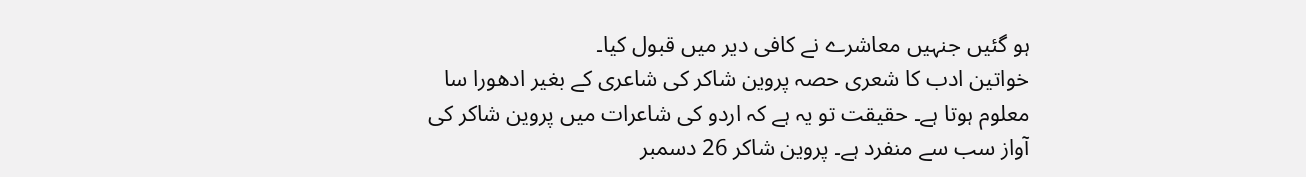ہو گئیں جنہیں معاشرے نے کافی دیر میں قبول کیا۔
خواتین ادب کا شعری حصہ پروین شاکر کی شاعری کے بغیر ادھورا سا معلوم ہوتا ہے۔ حقیقت تو یہ ہے کہ اردو کی شاعرات میں پروین شاکر کی آواز سب سے منفرد ہے۔ پروین شاکر 26 دسمبر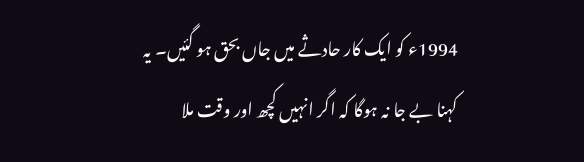1994ء کو ایک کار حادثے میں جاں بحق ہو گئیں۔ یہ کہنا بے جا نہ ہوگا کہ اگر انہیں کچھ اور وقت ملا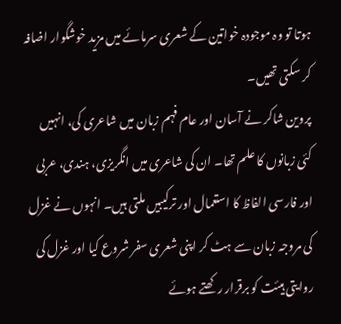ہوتا تو وہ موجودہ خواتین کے شعری سرمائے میں مزید خوشگوار اضافہ کر سکتی تھیں۔
پروین شاکر نے آسان اور عام فہم زبان میں شاعری کی، انہیں کئی زبانوں کا علم تھا۔ ان کی شاعری میں انگریزی، ہندی، عربی اور فارسی الفاظ کا استعمال اور ترکیبیں ملتی ہیں۔ انہوں نے غزل کی مروجہ زبان سے ہٹ کر اپنی شعری سفر شروع کیا اور غزل کی روایتی ہیئت کو برقرار رکھتے ہوئے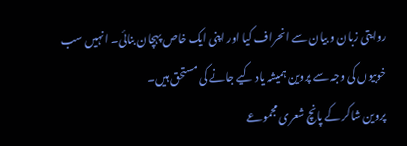روایتی زبان و بیان سے انحراف کیا اور اپنی ایک خاص پہچان بنائی۔ انہیں سب خوبیوں کی وجہ سے پروین ہمیشہ یاد کیے جانے کی مستحق ہیں۔
پروین شاکر کے پانچ شعری مجموعے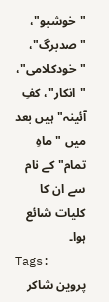"خوشبو"، "صدبرگ"، "خودکلامی"، "انکار"، کفِ آئینہ" ہیں بعد میں "ماہِ تمام" کے نام سے ان کا کلیات شائع ہوا۔
Tags:
پروین شاکر